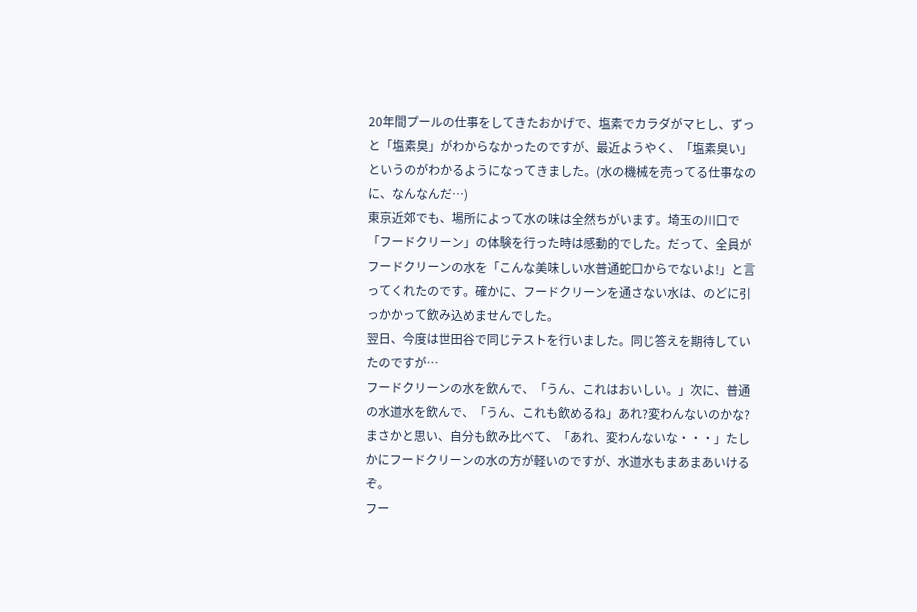20年間プールの仕事をしてきたおかげで、塩素でカラダがマヒし、ずっと「塩素臭」がわからなかったのですが、最近ようやく、「塩素臭い」というのがわかるようになってきました。(水の機械を売ってる仕事なのに、なんなんだ…)
東京近郊でも、場所によって水の味は全然ちがいます。埼玉の川口で「フードクリーン」の体験を行った時は感動的でした。だって、全員がフードクリーンの水を「こんな美味しい水普通蛇口からでないよ!」と言ってくれたのです。確かに、フードクリーンを通さない水は、のどに引っかかって飲み込めませんでした。
翌日、今度は世田谷で同じテストを行いました。同じ答えを期待していたのですが…
フードクリーンの水を飲んで、「うん、これはおいしい。」次に、普通の水道水を飲んで、「うん、これも飲めるね」あれ?変わんないのかな?
まさかと思い、自分も飲み比べて、「あれ、変わんないな・・・」たしかにフードクリーンの水の方が軽いのですが、水道水もまあまあいけるぞ。
フー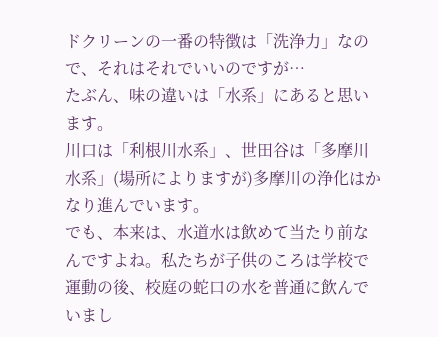ドクリーンの一番の特徴は「洗浄力」なので、それはそれでいいのですが…
たぶん、味の違いは「水系」にあると思います。
川口は「利根川水系」、世田谷は「多摩川水系」(場所によりますが)多摩川の浄化はかなり進んでいます。
でも、本来は、水道水は飲めて当たり前なんですよね。私たちが子供のころは学校で運動の後、校庭の蛇口の水を普通に飲んでいまし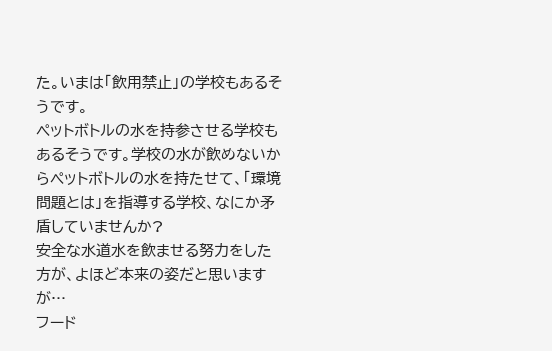た。いまは「飲用禁止」の学校もあるそうです。
ペットボトルの水を持参させる学校もあるそうです。学校の水が飲めないからペットボトルの水を持たせて、「環境問題とは」を指導する学校、なにか矛盾していませんか?
安全な水道水を飲ませる努力をした方が、よほど本来の姿だと思いますが…
フード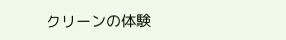クリーンの体験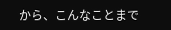から、こんなことまで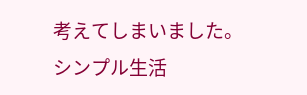考えてしまいました。
シンプル生活